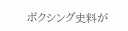ボクシング史料が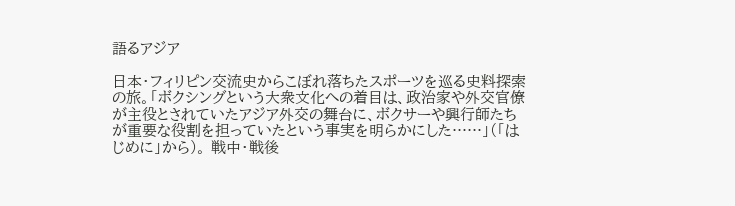語るアジア

日本・フィリピン交流史からこぼれ落ちたスポーツを巡る史料探索の旅。「ボクシングという大衆文化への着目は、政治家や外交官僚が主役とされていたアジア外交の舞台に、ボクサーや興行師たちが重要な役割を担っていたという事実を明らかにした……」(「はじめに」から)。 戦中・戦後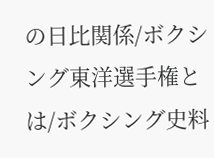の日比関係/ボクシング東洋選手権とは/ボクシング史料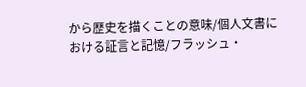から歴史を描くことの意味/個人文書における証言と記憶/フラッシュ・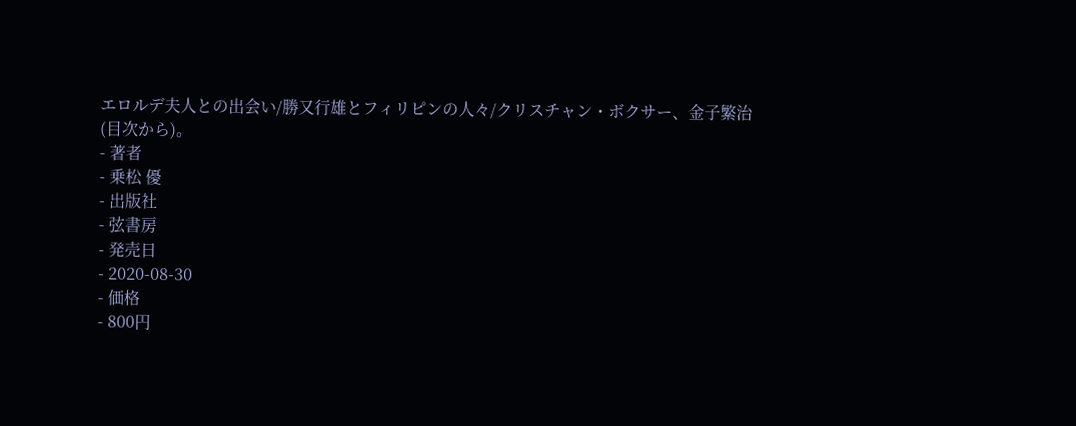エロルデ夫人との出会い/勝又行雄とフィリピンの人々/クリスチャン・ボクサー、金子繁治(目次から)。
- 著者
- 乗松 優
- 出版社
- 弦書房
- 発売日
- 2020-08-30
- 価格
- 800円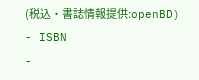(税込・書誌情報提供:openBD)
- ISBN
-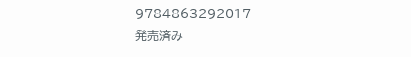9784863292017
発売済み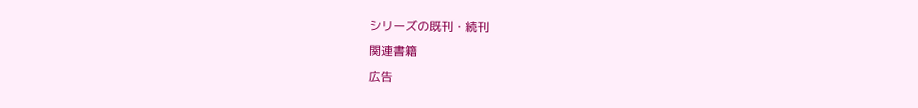シリーズの既刊・続刊
関連書籍
広告